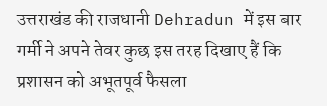उत्तराखंड की राजधानी Dehradun में इस बार गर्मी ने अपने तेवर कुछ इस तरह दिखाए हैं कि प्रशासन को अभूतपूर्व फैसला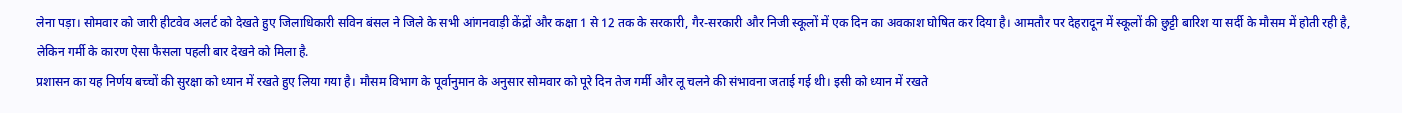लेना पड़ा। सोमवार को जारी हीटवेव अलर्ट को देखते हुए जिलाधिकारी सविन बंसल ने जिले के सभी आंगनवाड़ी केंद्रों और कक्षा 1 से 12 तक के सरकारी, गैर-सरकारी और निजी स्कूलों में एक दिन का अवकाश घोषित कर दिया है। आमतौर पर देहरादून में स्कूलों की छुट्टी बारिश या सर्दी के मौसम में होती रही है, लेकिन गर्मी के कारण ऐसा फैसला पहली बार देखने को मिला है.
प्रशासन का यह निर्णय बच्चों की सुरक्षा को ध्यान में रखते हुए लिया गया है। मौसम विभाग के पूर्वानुमान के अनुसार सोमवार को पूरे दिन तेज गर्मी और लू चलने की संभावना जताई गई थी। इसी को ध्यान में रखते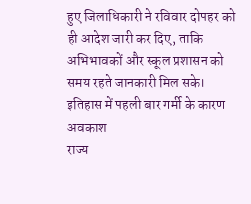हुए जिलाधिकारी ने रविवार दोपहर को ही आदेश जारी कर दिए, ताकि अभिभावकों और स्कूल प्रशासन को समय रहते जानकारी मिल सके।
इतिहास में पहली बार गर्मी के कारण अवकाश
राज्य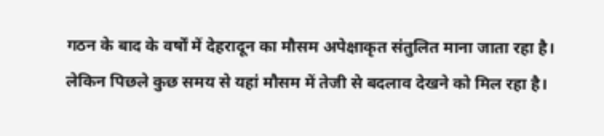गठन के बाद के वर्षों में देहरादून का मौसम अपेक्षाकृत संतुलित माना जाता रहा है। लेकिन पिछले कुछ समय से यहां मौसम में तेजी से बदलाव देखने को मिल रहा है।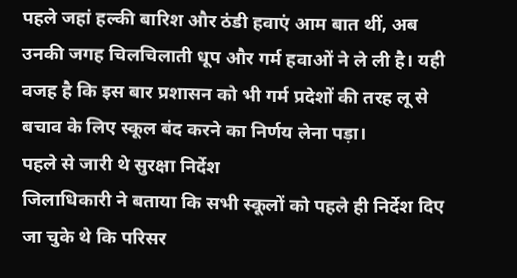पहले जहां हल्की बारिश और ठंडी हवाएं आम बात थीं, अब उनकी जगह चिलचिलाती धूप और गर्म हवाओं ने ले ली है। यही वजह है कि इस बार प्रशासन को भी गर्म प्रदेशों की तरह लू से बचाव के लिए स्कूल बंद करने का निर्णय लेना पड़ा।
पहले से जारी थे सुरक्षा निर्देश
जिलाधिकारी ने बताया कि सभी स्कूलों को पहले ही निर्देश दिए जा चुके थे कि परिसर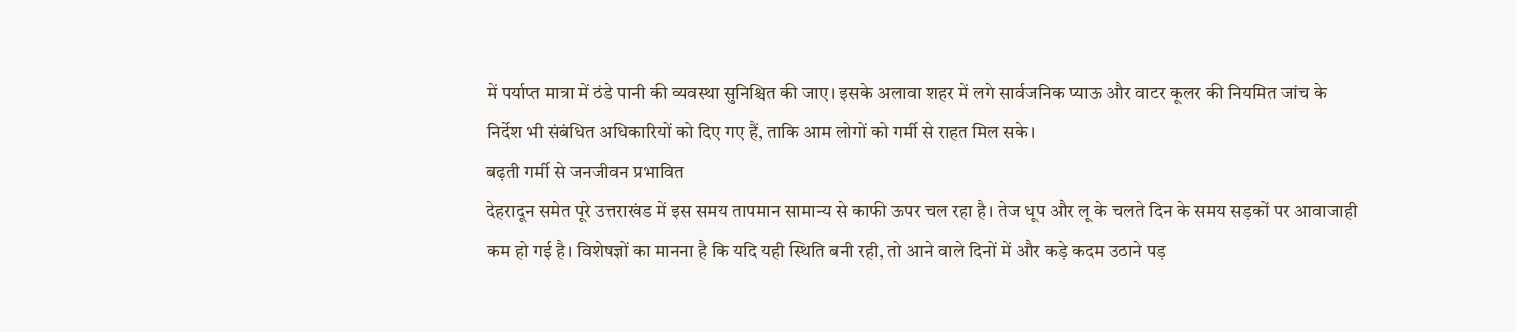में पर्याप्त मात्रा में ठंडे पानी की व्यवस्था सुनिश्चित की जाए। इसके अलावा शहर में लगे सार्वजनिक प्याऊ और वाटर कूलर की नियमित जांच के निर्देश भी संबंधित अधिकारियों को दिए गए हैं, ताकि आम लोगों को गर्मी से राहत मिल सके।
बढ़ती गर्मी से जनजीवन प्रभावित
देहरादून समेत पूरे उत्तराखंड में इस समय तापमान सामान्य से काफी ऊपर चल रहा है। तेज धूप और लू के चलते दिन के समय सड़कों पर आवाजाही कम हो गई है। विशेषज्ञों का मानना है कि यदि यही स्थिति बनी रही, तो आने वाले दिनों में और कड़े कदम उठाने पड़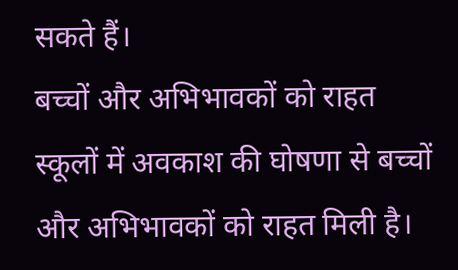सकते हैं।
बच्चों और अभिभावकों को राहत
स्कूलों में अवकाश की घोषणा से बच्चों और अभिभावकों को राहत मिली है।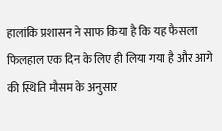हालांकि प्रशासन ने साफ किया है कि यह फैसला फिलहाल एक दिन के लिए ही लिया गया है और आगे की स्थिति मौसम के अनुसार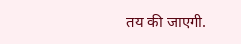तय की जाएगी.